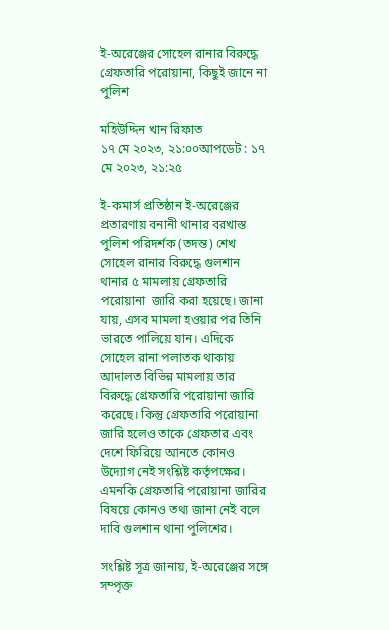ই-অরেঞ্জের সোহেল রানার বিরুদ্ধে গ্রেফতারি পরোয়ানা, কিছুই জানে না পুলিশ

মহিউদ্দিন খান রিফাত
১৭ মে ২০২৩, ২১:০০আপডেট : ১৭ মে ২০২৩, ২১:২৫

ই-কমার্স প্রতিষ্ঠান ই-অরেঞ্জের প্রতারণায় বনানী থানার বরখাস্ত পুলিশ পরিদর্শক (তদন্ত) শেখ সোহেল রানার বিরুদ্ধে গুলশান থানার ৫ মামলায় গ্রেফতারি পরোয়ানা  জারি করা হয়েছে। জানা যায়, এসব মামলা হওয়ার পর তিনি ভারতে পালিয়ে যান। এদিকে সোহেল রানা পলাতক থাকায় আদালত বিভিন্ন মামলায় তার বিরুদ্ধে গ্রেফতারি পরোয়ানা জারি করেছে। কিন্তু গ্রেফতারি পরোয়ানা জারি হলেও তাকে গ্রেফতার এবং দেশে ফিরিয়ে আনতে কোনও উদ্যোগ নেই সংশ্লিষ্ট কর্তৃপক্ষের। এমনকি গ্রেফতারি পরোয়ানা জারির বিষয়ে কোনও তথ্য জানা নেই বলে দাবি গুলশান থানা পুলিশের।

সংশ্লিষ্ট সূত্র জানায়, ই-অরেঞ্জের সঙ্গে সম্পৃক্ত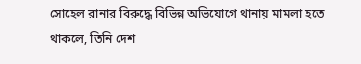সোহেল রানার বিরুদ্ধে বিভিন্ন অভিযোগে থানায় মামলা হতে থাকলে, তিনি দেশ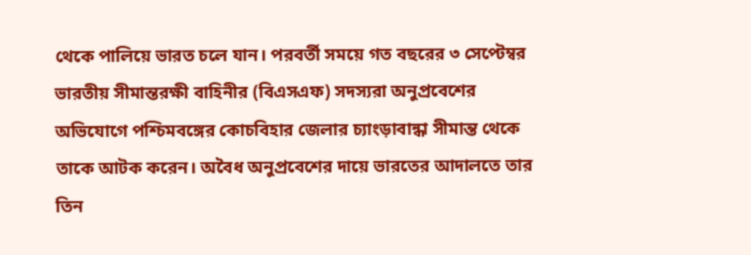থেকে পালিয়ে ভারত চলে যান। পরবর্তী সময়ে গত বছরের ৩ সেপ্টেম্বর ভারতীয় সীমান্তরক্ষী বাহিনীর (বিএসএফ) সদস্যরা অনুপ্রবেশের অভিযোগে পশ্চিমবঙ্গের কোচবিহার জেলার চ্যাংড়াবান্ধা সীমান্ত থেকে তাকে আটক করেন। অবৈধ অনুপ্রবেশের দায়ে ভারতের আদালতে তার তিন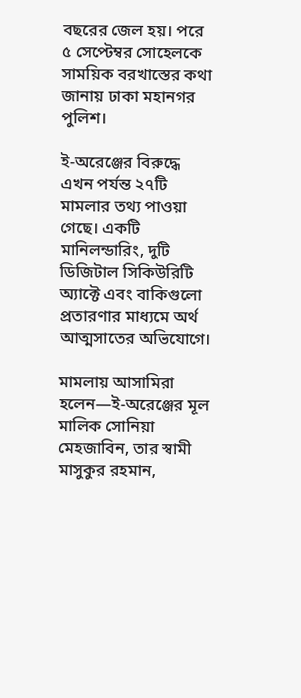বছরের জেল হয়। পরে ৫ সেপ্টেম্বর সোহেলকে সাময়িক বরখাস্তের কথা জানায় ঢাকা মহানগর পুলিশ।

ই-অরেঞ্জের বিরুদ্ধে এখন পর্যন্ত ২৭টি মামলার তথ্য পাওয়া গেছে। একটি মানিলন্ডারিং, দুটি ডিজিটাল সিকিউরিটি অ্যাক্টে এবং বাকিগুলো প্রতারণার মাধ্যমে অর্থ আত্মসাতের অভিযোগে।

মামলায় আসামিরা হলেন—ই-অরেঞ্জের মূল মালিক সোনিয়া মেহজাবিন, তার স্বামী মাসুকুর রহমান,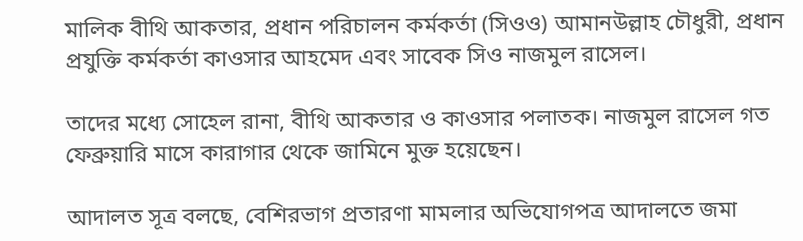মালিক বীথি আকতার, প্রধান পরিচালন কর্মকর্তা (সিওও) আমানউল্লাহ চৌধুরী, প্রধান প্রযুক্তি কর্মকর্তা কাওসার আহমেদ এবং সাবেক সিও নাজমুল রাসেল।

তাদের মধ্যে সোহেল রানা, বীথি আকতার ও কাওসার পলাতক। নাজমুল রাসেল গত ফেব্রুয়ারি মাসে কারাগার থেকে জামিনে মুক্ত হয়েছেন।

আদালত সূত্র বলছে, বেশিরভাগ প্রতারণা মামলার অভিযোগপত্র আদালতে জমা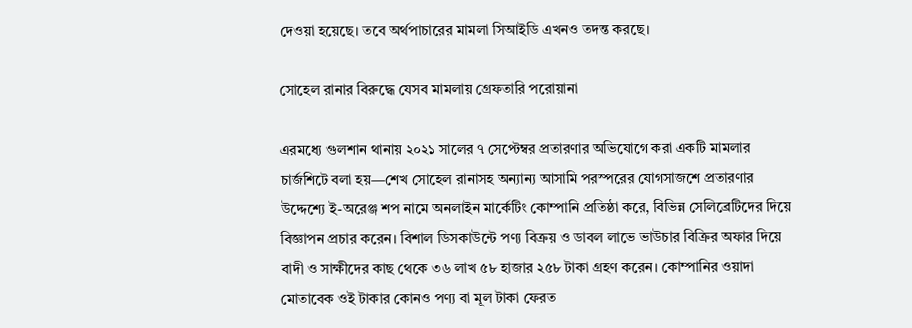দেওয়া হয়েছে। তবে অর্থপাচারের মামলা সিআইডি এখনও তদন্ত করছে।

সোহেল রানার বিরুদ্ধে যেসব মামলায় গ্রেফতারি পরোয়ানা

এরমধ্যে গুলশান থানায় ২০২১ সালের ৭ সেপ্টেম্বর প্রতারণার অভিযোগে করা একটি মামলার চার্জশিটে বলা হয়—শেখ সোহেল রানাসহ অন্যান্য আসামি পরস্পরের যোগসাজশে প্রতারণার উদ্দেশ্যে ই-অরেঞ্জ শপ নামে অনলাইন মার্কেটিং কোম্পানি প্রতিষ্ঠা করে, বিভিন্ন সেলিব্রেটিদের দিয়ে বিজ্ঞাপন প্রচার করেন। বিশাল ডিসকাউন্টে পণ্য বিক্রয় ও ডাবল লাভে ভাউচার বিক্রির অফার দিয়ে বাদী ও সাক্ষীদের কাছ থেকে ৩৬ লাখ ৫৮ হাজার ২৫৮ টাকা গ্রহণ করেন। কোম্পানির ওয়াদা মোতাবেক ওই টাকার কোনও পণ্য বা মূল টাকা ফেরত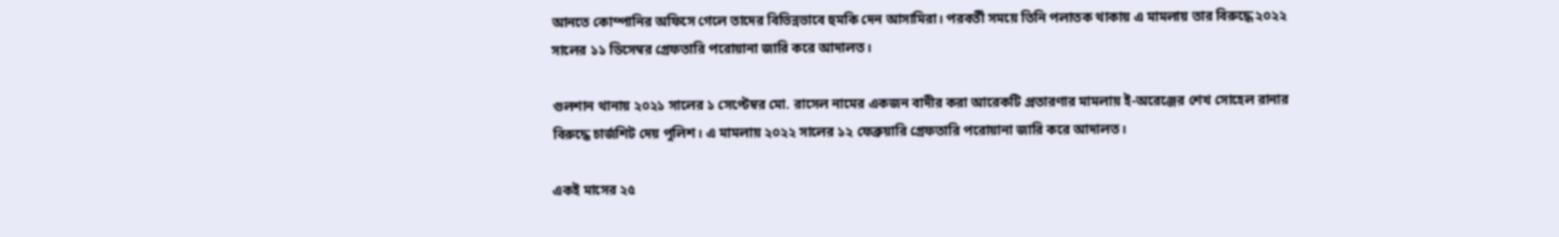আনতে কোম্পানির অফিসে গেলে তাদের বিভিন্নভাবে হুমকি দেন আসামিরা। পরবর্তী সময়ে তিনি পলাতক থাকায় এ মামলায় তার বিরুদ্ধে ২০২২ সালের ১১ ডিসেম্বর গ্রেফতারি পরোয়ানা জারি করে আদালত।

গুলশান থানায় ২০২১ সালের ১ সেপ্টেম্বর মো. রাসেল নামের একজন বাদীর করা আরেকটি প্রতারণার মামলায় ই-অরেঞ্জের শেখ সোহেল রানার বিরুদ্ধে চার্জশিট দেয় পুলিশ। এ মামলায় ২০২২ সালের ১২ ফেব্রুয়ারি গ্রেফতারি পরোয়ানা জারি করে আদালত।

একই মাসের ২৫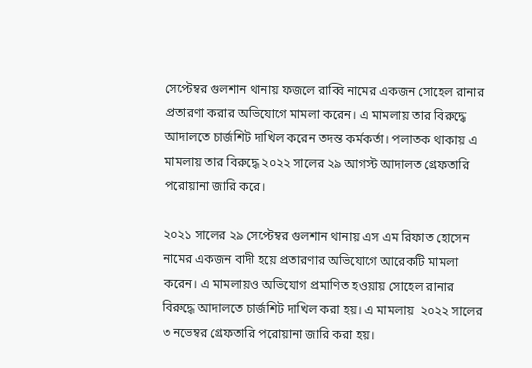সেপ্টেম্বর গুলশান থানায় ফজলে রাব্বি নামের একজন সোহেল রানার প্রতারণা করার অভিযোগে মামলা করেন। এ মামলায় তার বিরুদ্ধে আদালতে চার্জশিট দাখিল করেন তদন্ত কর্মকর্তা। পলাতক থাকায় এ মামলায় তার বিরুদ্ধে ২০২২ সালের ২৯ আগস্ট আদালত গ্রেফতারি পরোয়ানা জারি করে।

২০২১ সালের ২৯ সেপ্টেম্বর গুলশান থানায় এস এম রিফাত হোসেন নামের একজন বাদী হয়ে প্রতারণার অভিযোগে আরেকটি মামলা করেন। এ মামলায়ও অভিযোগ প্রমাণিত হওয়ায় সোহেল রানার বিরুদ্ধে আদালতে চার্জশিট দাখিল করা হয়। এ মামলায়  ২০২২ সালের ৩ নভেম্বর গ্রেফতারি পরোয়ানা জারি করা হয়।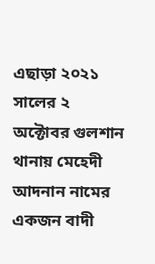এছাড়া ২০২১ সালের ২ অক্টোবর গুলশান থানায় মেহেদী আদনান নামের একজন বাদী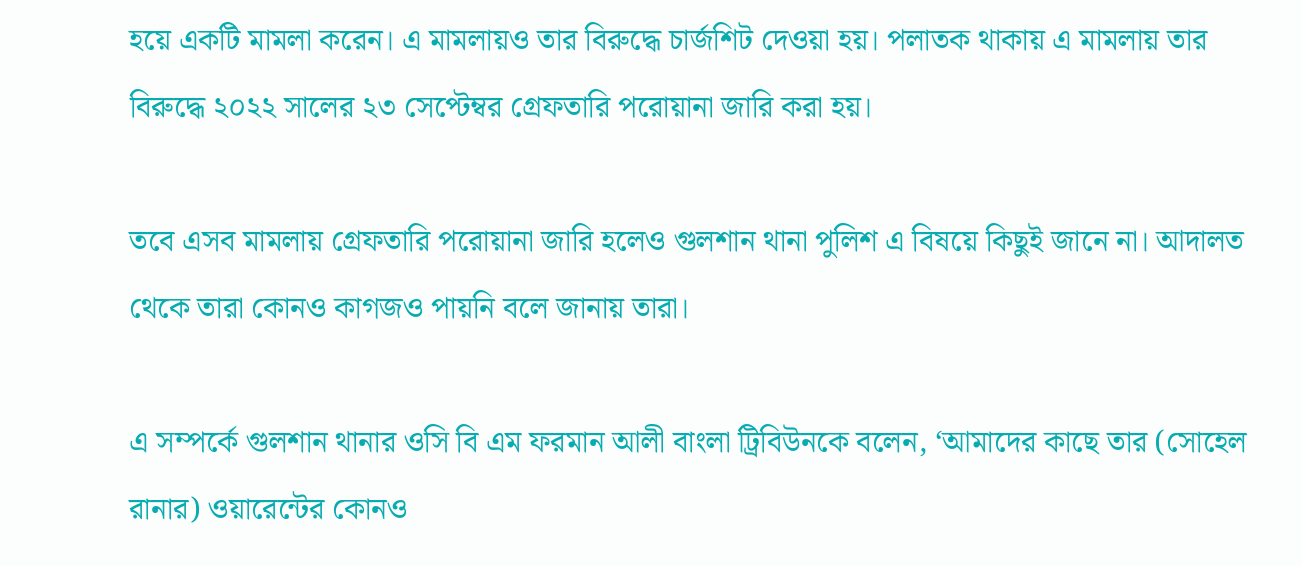হয়ে একটি মামলা করেন। এ মামলায়ও তার বিরুদ্ধে চার্জশিট দেওয়া হয়। পলাতক থাকায় এ মামলায় তার বিরুদ্ধে ২০২২ সালের ২৩ সেপ্টেম্বর গ্রেফতারি পরোয়ানা জারি করা হয়।

তবে এসব মামলায় গ্রেফতারি পরোয়ানা জারি হলেও গুলশান থানা পুলিশ এ বিষয়ে কিছুই জানে না। আদালত থেকে তারা কোনও কাগজও পায়নি বলে জানায় তারা।

এ সম্পর্কে গুলশান থানার ওসি বি এম ফরমান আলী বাংলা ট্রিবিউনকে বলেন, ‘আমাদের কাছে তার (সোহেল রানার) ওয়ারেন্টের কোনও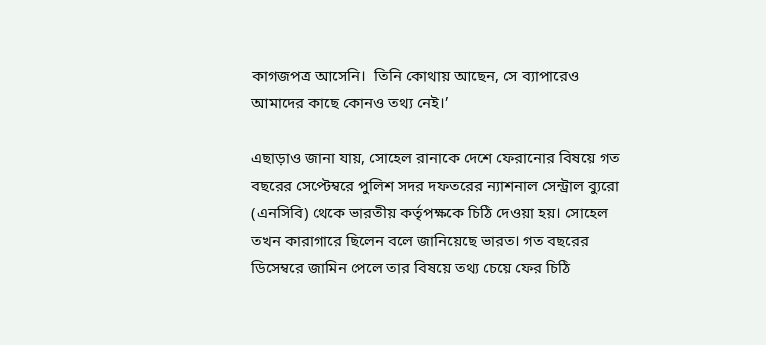কাগজপত্র আসেনি।  তিনি কোথায় আছেন, সে ব্যাপারেও আমাদের কাছে কোনও তথ্য নেই।’

এছাড়াও জানা যায়, সোহেল রানাকে দেশে ফেরানোর বিষয়ে গত বছরের সেপ্টেম্বরে পুলিশ সদর দফতরের ন্যাশনাল সেন্ট্রাল ব্যুরো (এনসিবি) থেকে ভারতীয় কর্তৃপক্ষকে চিঠি দেওয়া হয়। সোহেল তখন কারাগারে ছিলেন বলে জানিয়েছে ভারত। গত বছরের ডিসেম্বরে জামিন পেলে তার বিষয়ে তথ্য চেয়ে ফের চিঠি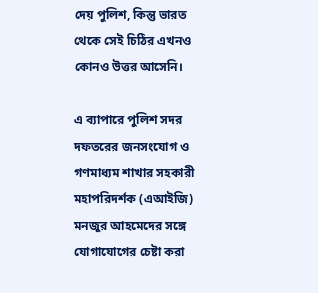দেয় পুলিশ, কিন্তু ভারত থেকে সেই চিঠির এখনও কোনও উত্তর আসেনি।

এ ব্যাপারে পুলিশ সদর দফতরের জনসংযোগ ও গণমাধ্যম শাখার সহকারী মহাপরিদর্শক (এআইজি) মনজুর আহমেদের সঙ্গে যোগাযোগের চেষ্টা করা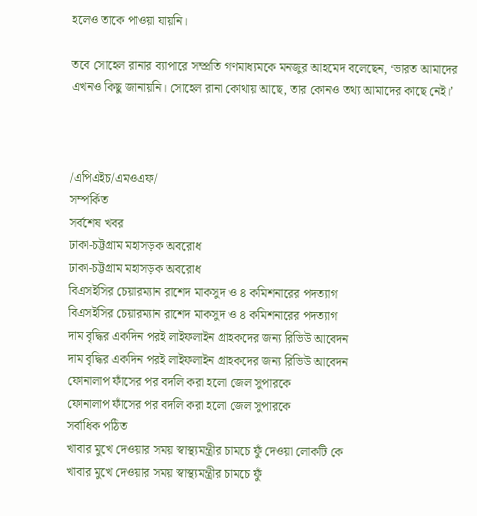হলেও তাকে পাওয়া যায়নি।

তবে সোহেল রানার ব্যাপারে সম্প্রতি গণমাধ্যমকে মনজুর আহমেদ বলেছেন, ‘ভারত আমাদের এখনও কিছু জানায়নি। সোহেল রানা কোথায় আছে, তার কোনও তথ্য আমাদের কাছে নেই।’



/এপিএইচ/এমওএফ/
সম্পর্কিত
সর্বশেষ খবর
ঢাকা-চট্টগ্রাম মহাসড়ক অবরোধ
ঢাকা-চট্টগ্রাম মহাসড়ক অবরোধ
বিএসইসির চেয়ারম্যান রাশেদ মাকসুদ ও ৪ কমিশনারের পদত্যাগ
বিএসইসির চেয়ারম্যান রাশেদ মাকসুদ ও ৪ কমিশনারের পদত্যাগ
দাম বৃদ্ধির একদিন পরই লাইফলাইন গ্রাহকদের জন্য রিভিউ আবেদন
দাম বৃদ্ধির একদিন পরই লাইফলাইন গ্রাহকদের জন্য রিভিউ আবেদন
ফোনালাপ ফাঁসের পর বদলি করা হলো জেল সুপারকে
ফোনালাপ ফাঁসের পর বদলি করা হলো জেল সুপারকে
সর্বাধিক পঠিত
খাবার মুখে দেওয়ার সময় স্বাস্থ্যমন্ত্রীর চামচে ফুঁ দেওয়া লোকটি কে
খাবার মুখে দেওয়ার সময় স্বাস্থ্যমন্ত্রীর চামচে ফুঁ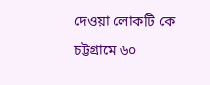দেওয়া লোকটি কে
চট্টগ্রামে ৬০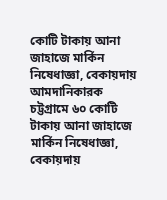কোটি টাকায় আনা জাহাজে মার্কিন নিষেধাজ্ঞা, বেকায়দায় আমদানিকারক
চট্টগ্রামে ৬০ কোটি টাকায় আনা জাহাজে মার্কিন নিষেধাজ্ঞা, বেকায়দায়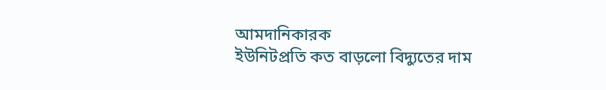আমদানিকারক
ইউনিটপ্রতি কত বাড়লো বিদ্যুতের দাম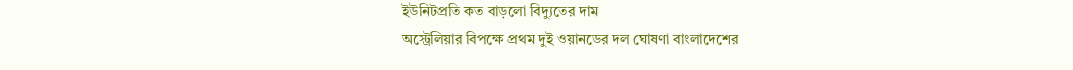ইউনিটপ্রতি কত বাড়লো বিদ্যুতের দাম
অস্ট্রেলিয়ার বিপক্ষে প্রথম দুই ওয়ানডের দল ঘোষণা বাংলাদেশের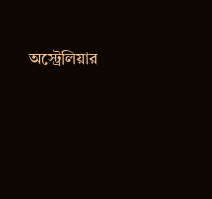অস্ট্রেলিয়ার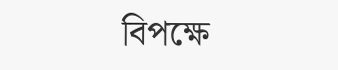বিপক্ষে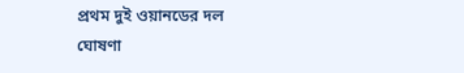প্রথম দুই ওয়ানডের দল ঘোষণা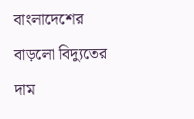বাংলাদেশের
বাড়লো বিদ্যুতের দাম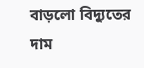বাড়লো বিদ্যুতের দাম